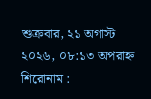শুক্রবার, ২১ অগাস্ট ২০২৬, ০৮:১৩ অপরাহ্ন
শিরোনাম :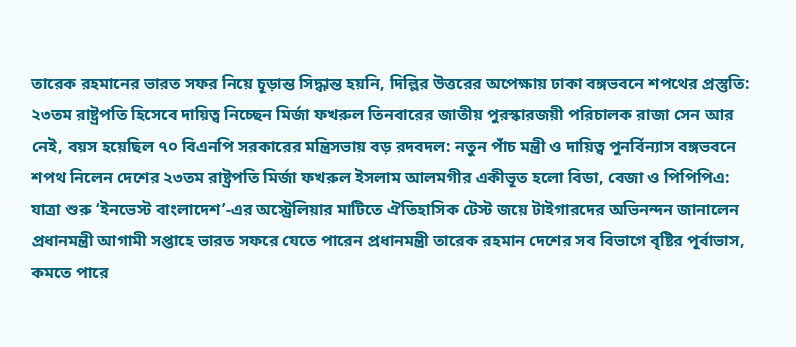তারেক রহমানের ভারত সফর নিয়ে চূড়ান্ত সিদ্ধান্ত হয়নি, দিল্লির উত্তরের অপেক্ষায় ঢাকা বঙ্গভবনে শপথের প্রস্তুতি: ২৩তম রাষ্ট্রপতি হিসেবে দায়িত্ব নিচ্ছেন মির্জা ফখরুল তিনবারের জাতীয় পুরস্কারজয়ী পরিচালক রাজা সেন আর নেই, বয়স হয়েছিল ৭০ বিএনপি সরকারের মন্ত্রিসভায় বড় রদবদল: নতুন পাঁচ মন্ত্রী ও দায়িত্ব পুনর্বিন্যাস বঙ্গভবনে শপথ নিলেন দেশের ২৩তম রাষ্ট্রপতি মির্জা ফখরুল ইসলাম আলমগীর একীভূত হলো বিডা, বেজা ও পিপিপিএ: যাত্রা শুরু ‘ইনভেস্ট বাংলাদেশ’-এর অস্ট্রেলিয়ার মাটিতে ঐতিহাসিক টেস্ট জয়ে টাইগারদের অভিনন্দন জানালেন প্রধানমন্ত্রী আগামী সপ্তাহে ভারত সফরে যেতে পারেন প্রধানমন্ত্রী তারেক রহমান দেশের সব বিভাগে বৃষ্টির পূর্বাভাস, কমতে পারে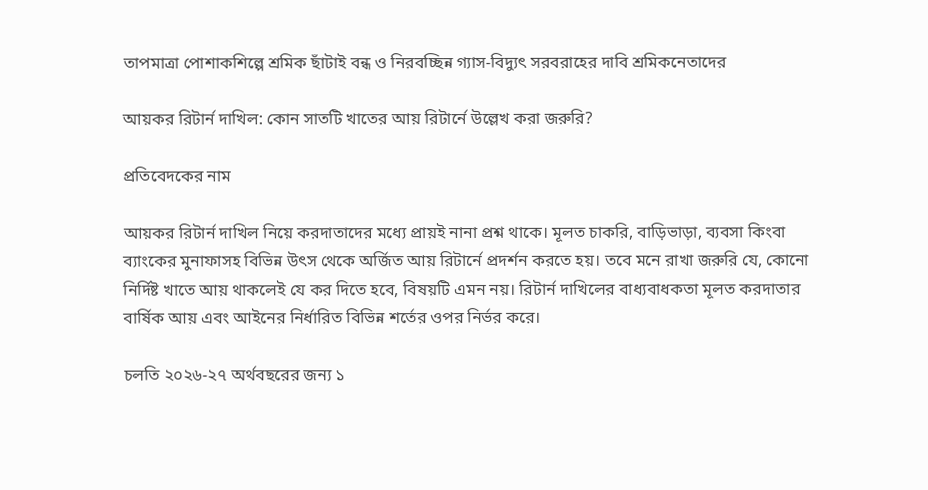তাপমাত্রা পোশাকশিল্পে শ্রমিক ছাঁটাই বন্ধ ও নিরবচ্ছিন্ন গ্যাস-বিদ্যুৎ সরবরাহের দাবি শ্রমিকনেতাদের

আয়কর রিটার্ন দাখিল: কোন সাতটি খাতের আয় রিটার্নে উল্লেখ করা জরুরি?

প্রতিবেদকের নাম

আয়কর রিটার্ন দাখিল নিয়ে করদাতাদের মধ্যে প্রায়ই নানা প্রশ্ন থাকে। মূলত চাকরি, বাড়িভাড়া, ব্যবসা কিংবা ব্যাংকের মুনাফাসহ বিভিন্ন উৎস থেকে অর্জিত আয় রিটার্নে প্রদর্শন করতে হয়। তবে মনে রাখা জরুরি যে, কোনো নির্দিষ্ট খাতে আয় থাকলেই যে কর দিতে হবে, বিষয়টি এমন নয়। রিটার্ন দাখিলের বাধ্যবাধকতা মূলত করদাতার বার্ষিক আয় এবং আইনের নির্ধারিত বিভিন্ন শর্তের ওপর নির্ভর করে।

চলতি ২০২৬-২৭ অর্থবছরের জন্য ১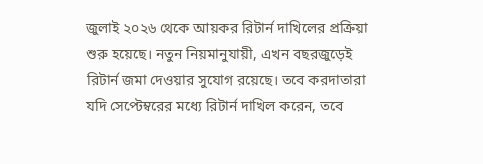জুলাই ২০২৬ থেকে আয়কর রিটার্ন দাখিলের প্রক্রিয়া শুরু হয়েছে। নতুন নিয়মানুযায়ী, এখন বছরজুড়েই রিটার্ন জমা দেওয়ার সুযোগ রয়েছে। তবে করদাতারা যদি সেপ্টেম্বরের মধ্যে রিটার্ন দাখিল করেন, তবে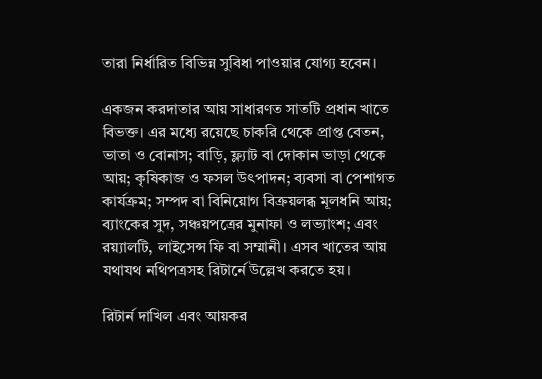তারা নির্ধারিত বিভিন্ন সুবিধা পাওয়ার যোগ্য হবেন।

একজন করদাতার আয় সাধারণত সাতটি প্রধান খাতে বিভক্ত। এর মধ্যে রয়েছে চাকরি থেকে প্রাপ্ত বেতন, ভাতা ও বোনাস; বাড়ি, ফ্ল্যাট বা দোকান ভাড়া থেকে আয়; কৃষিকাজ ও ফসল উৎপাদন; ব্যবসা বা পেশাগত কার্যক্রম; সম্পদ বা বিনিয়োগ বিক্রয়লব্ধ মূলধনি আয়; ব্যাংকের সুদ, সঞ্চয়পত্রের মুনাফা ও লভ্যাংশ; এবং রয়্যালটি, লাইসেন্স ফি বা সম্মানী। এসব খাতের আয় যথাযথ নথিপত্রসহ রিটার্নে উল্লেখ করতে হয়।

রিটার্ন দাখিল এবং আয়কর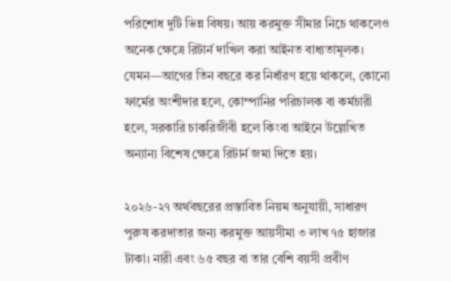পরিশোধ দুটি ভিন্ন বিষয়। আয় করমুক্ত সীমার নিচে থাকলেও অনেক ক্ষেত্রে রিটার্ন দাখিল করা আইনত বাধ্যতামূলক। যেমন—আগের তিন বছরে কর নির্ধারণ হয়ে থাকলে, কোনো ফার্মের অংশীদার হলে, কোম্পানির পরিচালক বা কর্মচারী হলে, সরকারি চাকরিজীবী হলে কিংবা আইনে উল্লেখিত অন্যান্য বিশেষ ক্ষেত্রে রিটার্ন জমা দিতে হয়।

২০২৬-২৭ অর্থবছরের প্রস্তাবিত নিয়ম অনুযায়ী, সাধারণ পুরুষ করদাতার জন্য করমুক্ত আয়সীমা ৩ লাখ ৭৫ হাজার টাকা। নারী এবং ৬৫ বছর বা তার বেশি বয়সী প্রবীণ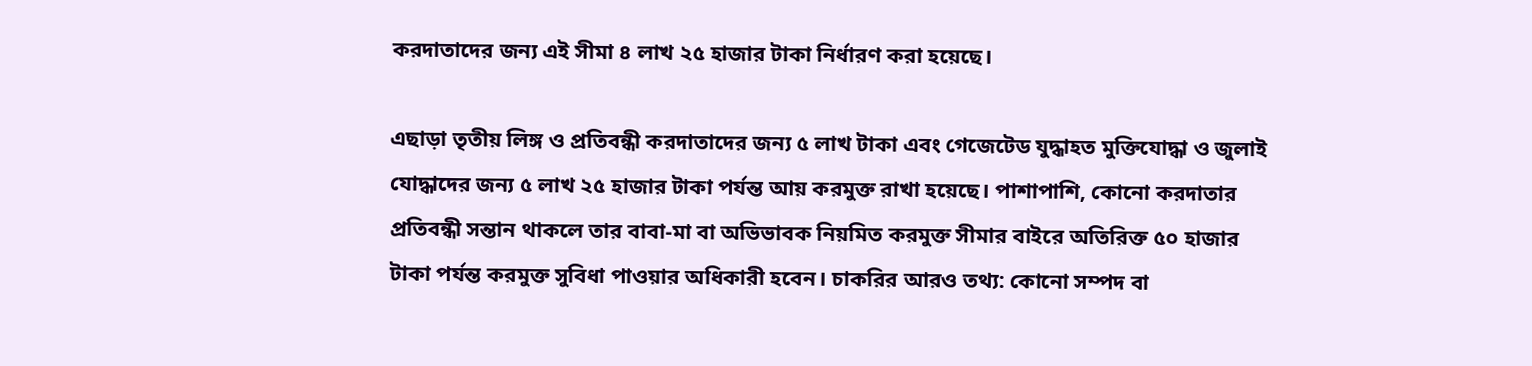করদাতাদের জন্য এই সীমা ৪ লাখ ২৫ হাজার টাকা নির্ধারণ করা হয়েছে।

এছাড়া তৃতীয় লিঙ্গ ও প্রতিবন্ধী করদাতাদের জন্য ৫ লাখ টাকা এবং গেজেটেড যুদ্ধাহত মুক্তিযোদ্ধা ও জুলাই যোদ্ধাদের জন্য ৫ লাখ ২৫ হাজার টাকা পর্যন্ত আয় করমুক্ত রাখা হয়েছে। পাশাপাশি, কোনো করদাতার প্রতিবন্ধী সন্তান থাকলে তার বাবা-মা বা অভিভাবক নিয়মিত করমুক্ত সীমার বাইরে অতিরিক্ত ৫০ হাজার টাকা পর্যন্ত করমুক্ত সুবিধা পাওয়ার অধিকারী হবেন। চাকরির আরও তথ্য: কোনো সম্পদ বা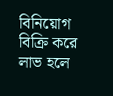বিনিয়োগ বিক্রি করে লাভ হলে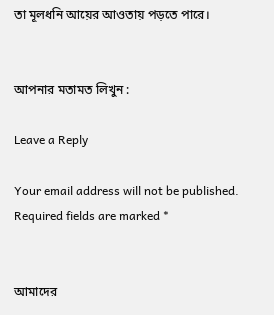তা মূলধনি আয়ের আওতায় পড়তে পারে।


আপনার মতামত লিখুন :

Leave a Reply

Your email address will not be published. Required fields are marked *


আমাদের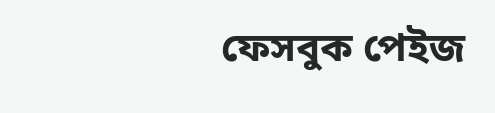ফেসবুক পেইজ